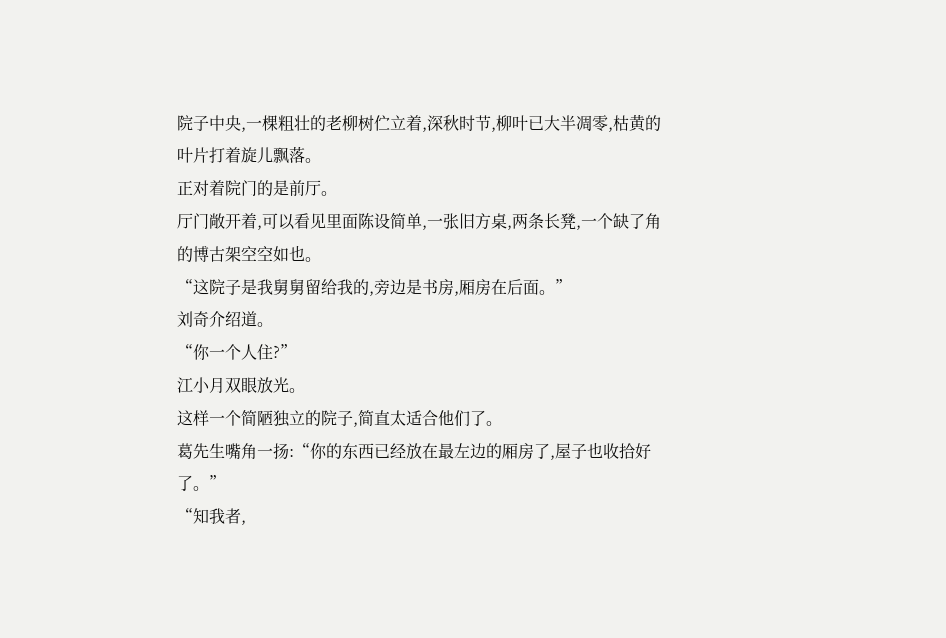院子中央,一棵粗壮的老柳树伫立着,深秋时节,柳叶已大半凋零,枯黄的叶片打着旋儿飘落。
正对着院门的是前厅。
厅门敞开着,可以看见里面陈设简单,一张旧方桌,两条长凳,一个缺了角的博古架空空如也。
“这院子是我舅舅留给我的,旁边是书房,厢房在后面。”
刘奇介绍道。
“你一个人住?”
江小月双眼放光。
这样一个简陋独立的院子,简直太适合他们了。
葛先生嘴角一扬:“你的东西已经放在最左边的厢房了,屋子也收拾好了。”
“知我者,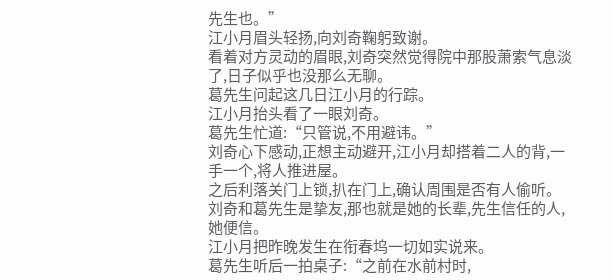先生也。”
江小月眉头轻扬,向刘奇鞠躬致谢。
看着对方灵动的眉眼,刘奇突然觉得院中那股萧索气息淡了,日子似乎也没那么无聊。
葛先生问起这几日江小月的行踪。
江小月抬头看了一眼刘奇。
葛先生忙道:“只管说,不用避讳。”
刘奇心下感动,正想主动避开,江小月却搭着二人的背,一手一个,将人推进屋。
之后利落关门上锁,扒在门上,确认周围是否有人偷听。
刘奇和葛先生是挚友,那也就是她的长辈,先生信任的人,她便信。
江小月把昨晚发生在衔春坞一切如实说来。
葛先生听后一拍桌子:“之前在水前村时,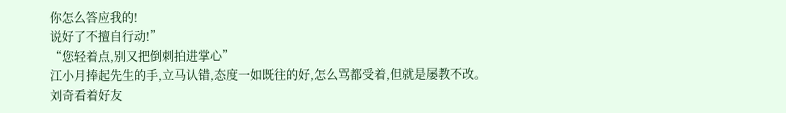你怎么答应我的!
说好了不擅自行动!”
“您轻着点,别又把倒刺拍进掌心”
江小月捧起先生的手,立马认错,态度一如既往的好,怎么骂都受着,但就是屡教不改。
刘奇看着好友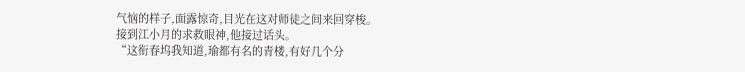气恼的样子,面露惊奇,目光在这对师徒之间来回穿梭。
接到江小月的求救眼神,他接过话头。
“这衔春坞我知道,瑜都有名的青楼,有好几个分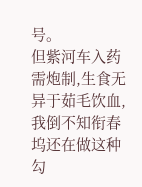号。
但紫河车入药需炮制,生食无异于茹毛饮血,我倒不知衔春坞还在做这种勾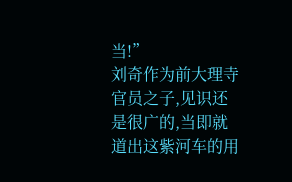当!”
刘奇作为前大理寺官员之子,见识还是很广的,当即就道出这紫河车的用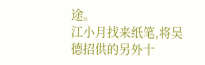途。
江小月找来纸笔,将吴德招供的另外十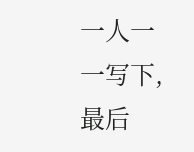一人一一写下,最后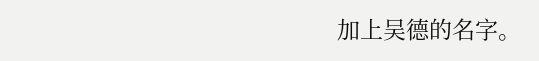加上吴德的名字。